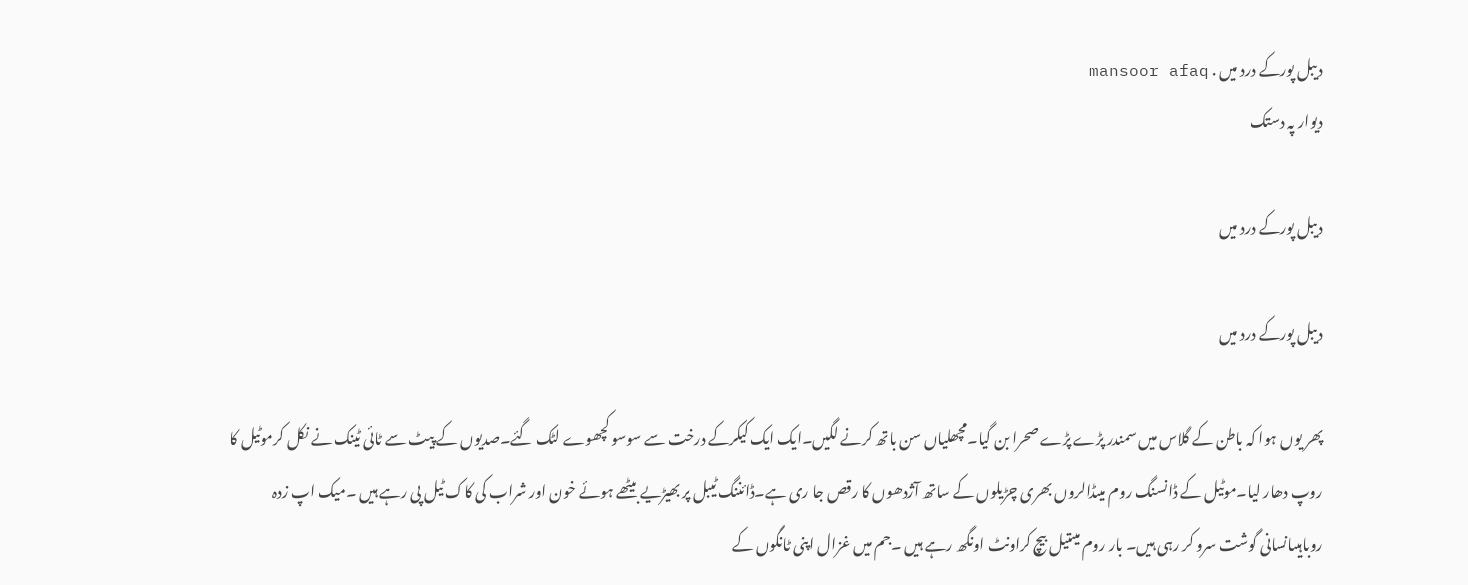دیبل پورکے درد میں . mansoor afaq
دیوار پہ دستک

دیبل پورکے درد میں

دیبل پورکے درد میں

پھر یوں ہوا کہ باطن کے گلاس میں سمندر پڑے پڑے صحرا بن گیا۔مچھلیاں سن باتھ کرنے لگیں۔ایک ایک کیکرکے درخت سے سوسو کچھوے لٹک گئے۔صدیوں کے پیٹ سے ٹائی ٹینک نے نکل کرموٹیل کا روپ دھار لیا۔موٹیل کے ڈانسنگ روم میںڈالروں بھری چڑیلوں کے ساتھ آژدھوں کا رقص جا ری ہے۔ڈائننگ ٹیبل پر بھیڑیے بیٹھے ہوئے خون اور شراب کی کاک ٹیل پی رہے ہیں ۔میک اپ زدہ روباہیںانسانی گوشت سرو کر رہی ہیں۔ بار روم میںتیل بیچ کراونٹ اونگھ رہے ہیں ۔جم میں غزال اپنی ٹانگوں کے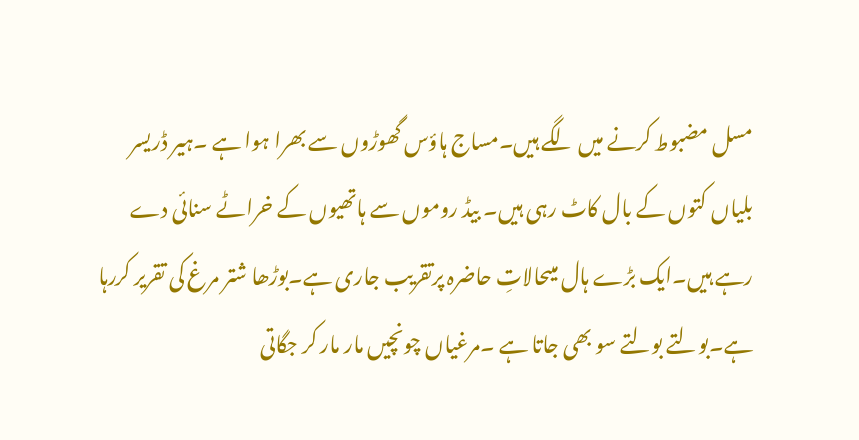مسل مضبوط کرنے میں لگے ہیں۔مساج ہاؤس گھوڑوں سے بھرا ہوا ہے ۔ہیر ڈریسر بلیاں کتوں کے بال کاٹ رہی ہیں۔ بیڈ روموں سے ہاتھیوں کے خراٹے سنائی دے رہے ہیں۔ایک بڑے ہال میںحالاتِ حاضرہ پرتقریب جاری ہے۔بوڑھا شتر مرغ کی تقریر کررہا ہے۔بولتے بولتے سو بھی جاتا ہے ۔مرغیاں چونچیں مار مار کر جگاتی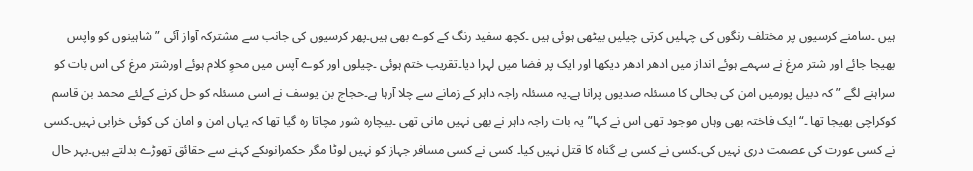ہیں ۔سامنے کرسیوں پر مختلف رنگوں کی چہلیں کرتی چیلیں بیٹھی ہوئی ہیں ۔کچھ سفید رنگ کے کوے بھی ہیں۔پھر کرسیوں کی جانب سے مشترکہ آواز آئی ”شاہینوں کو واپس بھیجا جائے اور شتر مرغ نے سہمے ہوئے انداز میں ادھر ادھر دیکھا اور ایک پر فضا میں لہرا دیا۔تقریب ختم ہوئی ۔چیلوں اور کوے آپس میں محوِ کلام ہوئے اورشتر مرغ کی اس بات کو سراہنے لگے ”کہ دبیل پورمیں امن کی بحالی کا مسئلہ صدیوں پرانا ہے۔یہ مسئلہ راجہ داہر کے زمانے سے چلا آرہا ہے۔حجاج بن یوسف نے اسی مسئلہ کو حل کرنے کےلئے محمد بن قاسم کوکراچی بھیجا تھا ۔“ایک فاختہ بھی وہاں موجود تھی اس نے کہا”یہ بات راجہ داہر نے بھی نہیں مانی تھی ۔بیچارہ شور مچاتا رہ گیا تھا کہ یہاں امن و امان کی کوئی خرابی نہیں۔کسی نے کسی عورت کی عصمت دری نہیں کی۔کسی نے کسی بے گناہ کا قتل نہیں کیا۔ کسی نے کسی مسافر جہاز کو نہیں لوٹا مگر حکمرانوںکے کہنے سے حقائق تھوڑے بدلتے ہیں۔بہر حال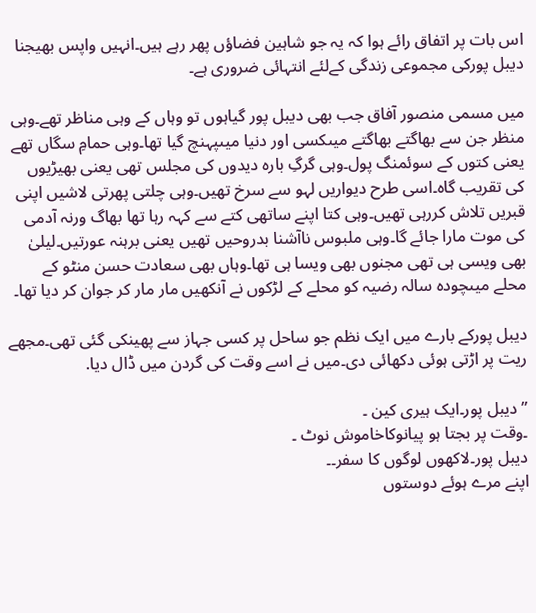اس بات پر اتفاق رائے ہوا کہ یہ جو شاہین فضاؤں پھر رہے ہیں۔انہیں واپس بھیجنا دیبل پورکی مجموعی زندگی کےلئے انتہائی ضروری ہے۔

میں مسمی منصور آفاق جب بھی دیبل پور گیاہوں تو وہاں کے وہی مناظر تھے۔وہی منظر جن سے بھاگتے بھاگتے میںکسی اور دنیا میںپہنچ گیا تھا۔وہی حمامِ سگاں تھے یعنی کتوں کے سوئمنگ پول۔وہی گرگِ بارہ دیدوں کی مجلس تھی یعنی بھیڑیوں کی تقریب گاہ۔اسی طرح دیواریں لہو سے سرخ تھیں۔وہی چلتی پھرتی لاشیں اپنی قبریں تلاش کررہی تھیں۔وہی کتا اپنے ساتھی کتے سے کہہ رہا تھا بھاگ ورنہ آدمی کی موت مارا جائے گا۔وہی ملبوس ناآشنا بدروحیں تھیں یعنی برہنہ عورتیں۔لیلیٰ بھی ویسی ہی تھی مجنوں بھی ویسا ہی تھا۔وہاں بھی سعادت حسن منٹو کے محلے میںچودہ سالہ رضیہ کو محلے کے لڑکوں نے آنکھیں مار مار کر جوان کر دیا تھا۔

دیبل پورکے بارے میں ایک نظم جو ساحل پر کسی جہاز سے پھینکی گئی تھی۔مجھے ریت پر اڑتی ہوئی دکھائی دی۔میں نے اسے وقت کی گردن میں ڈال دیا.

”دیبل پور۔ایک ہیری کین ۔
۔وقت پر بجتا ہو پیانوکاخاموش نوٹ ۔
دیبل پور۔لاکھوں لوگوں کا سفر۔۔
اپنے مرے ہوئے دوستوں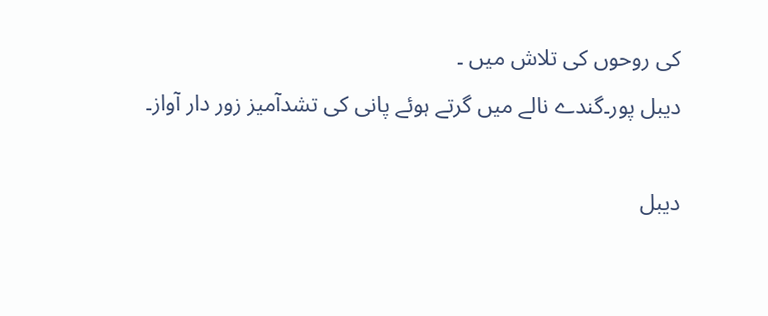کی روحوں کی تلاش میں ۔
دیبل پور۔گندے نالے میں گرتے ہوئے پانی کی تشدآمیز زور دار آواز۔

دیبل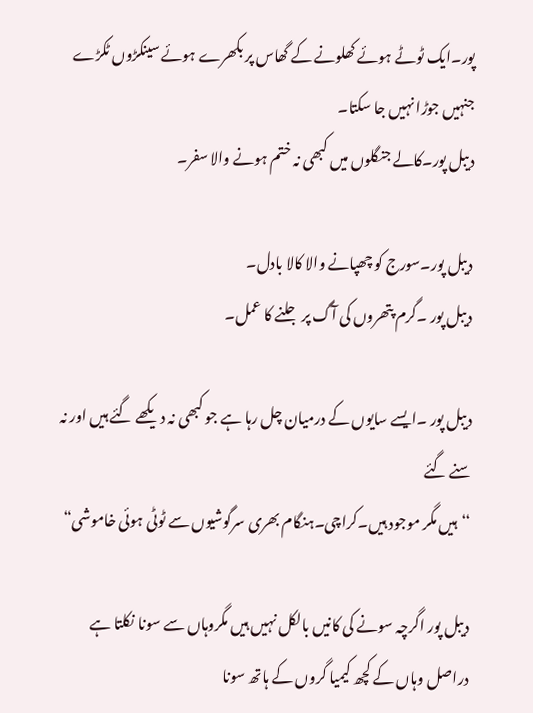پور۔ایک ٹوٹے ہوئے کھلونے کے گھاس پر بکھرے ہوئے سینکڑوں ٹکڑے جنہیں جوڑا نہیں جا سکتا۔
دیبل پور۔کالے جنگلوں میں کبھی نہ ختم ہونے والا سفر۔

دیبل پور۔سورج کو چھپانے والا کالا بادل۔
دیبل پور ۔گرم پتھروں کی آگ پر جلنے کا عمل۔

دیبل پور ۔ایسے سایوں کے درمیان چل رہا ہے جو کبھی نہ دیکھے گئے ہیں اور نہ سنے گئے
‘‘ہیں مگر موجود ہیں۔کراچی۔ہنگام بھری سرگوشیوں سے ٹوٹی ہوئی خاموشی“

دیبل پور اگرچہ سونے کی کانیں بالکل نہیں ہیں مگروہاں سے سونا نکلتا ہے دراصل وہاں کے کچھ کیمیا گروں کے ہاتھ سونا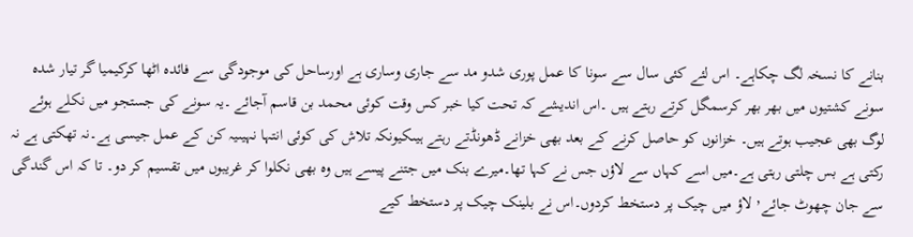بنانے کا نسخہ لگ چکاہے۔ اس لئے کئی سال سے سونا کا عمل پوری شدو مد سے جاری وساری ہے اورساحل کی موجودگی سے فائدہ اٹھا کرکیمیا گر تیار شدہ سونے کشتیوں میں بھر بھر کرسمگل کرتے رہتے ہیں ۔اس اندیشے کہ تحت کیا خبر کس وقت کوئی محمد بن قاسم آجائے ۔یہ سونے کی جستجو میں نکلے ہوئے لوگ بھی عجیب ہوتے ہیں۔ خزانوں کو حاصل کرنے کے بعد بھی خزانے ڈھونڈتے رہتے ہیںکیونکہ تلاش کی کوئی انتہا نہیںیہ کن کے عمل جیسی ہے۔نہ تھکتی ہے نہ رکتی ہے بس چلتی رہتی ہے۔میں اسے کہاں سے لاؤں جس نے کہا تھا۔میرے بنک میں جتنے پیسے ہیں وہ بھی نکلوا کر غریبوں میں تقسیم کر دو۔ تا کہ اس گندگی سے جان چھوٹ جائے٬ لاؤ میں چیک پر دستخط کردوں۔اس نے بلینک چیک پر دستخط کیے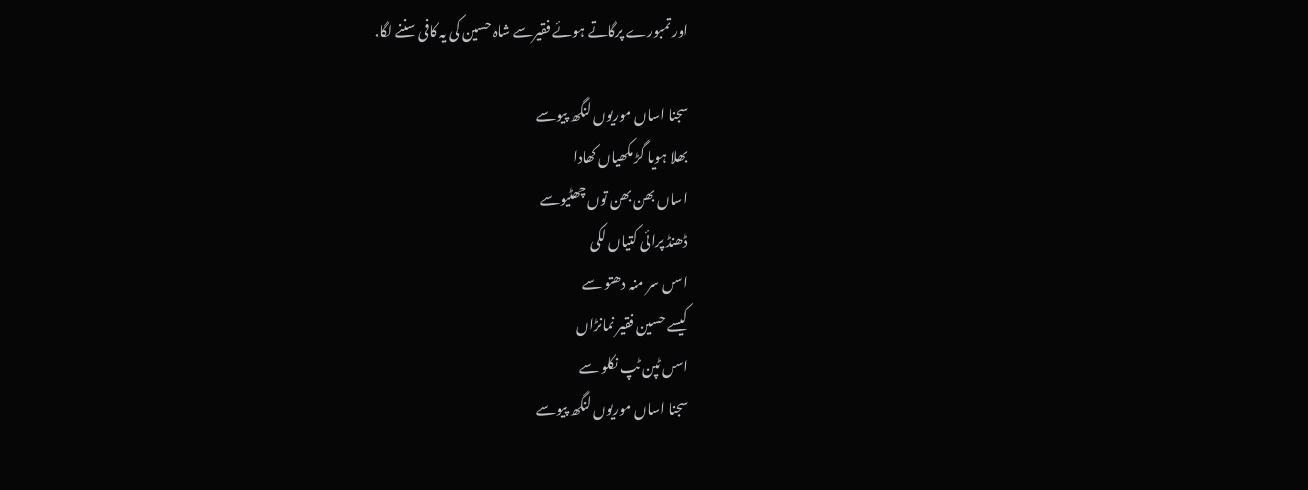اور تمبورے پرگاتے ہوئے فقیرسے شاہ حسین کی یہ کافی سننے لگا.

سجنا اساں موریوں لنگھ پیوسے
بھلا ہویا گڑ مکھیاں کھادا
اساں بھن بھن توں چھٹیوسے
ڈھنڈ پرائی کتیاں لکی
اسں سر منہ دھتو سے
کیسے حسین فقیر نمانڑاں
اسں ٹپن ٹپ نکلو سے
سجنا اساں موریوں لنگھ پیوسے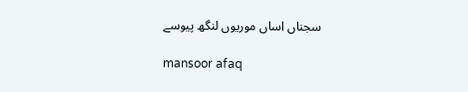سجناں اساں موریوں لنگھ پیوسے

mansoor afaq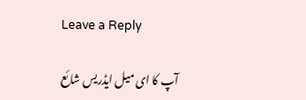Leave a Reply

آپ کا ای میل ایڈریس شائع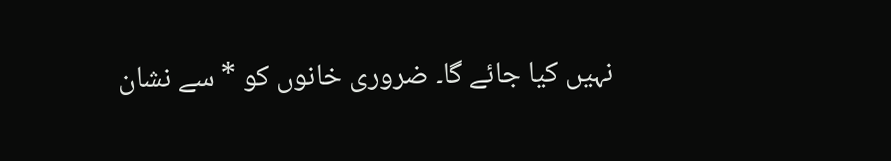نہیں کیا جائے گا۔ ضروری خانوں کو * سے نشان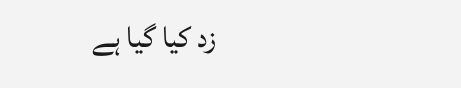زد کیا گیا ہے